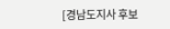[경남도지사 후보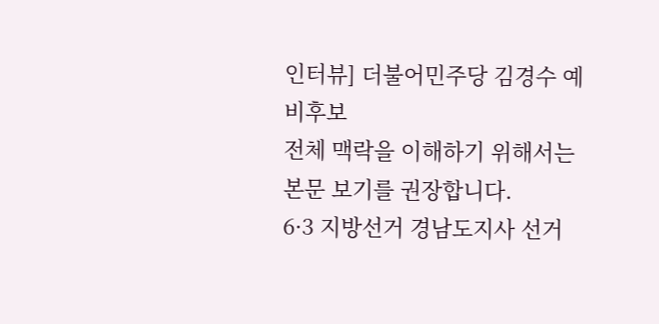인터뷰] 더불어민주당 김경수 예비후보
전체 맥락을 이해하기 위해서는 본문 보기를 권장합니다.
6·3 지방선거 경남도지사 선거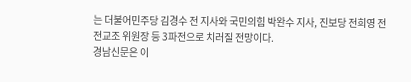는 더불어민주당 김경수 전 지사와 국민의힘 박완수 지사, 진보당 전희영 전 전교조 위원장 등 3파전으로 치러질 전망이다.
경남신문은 이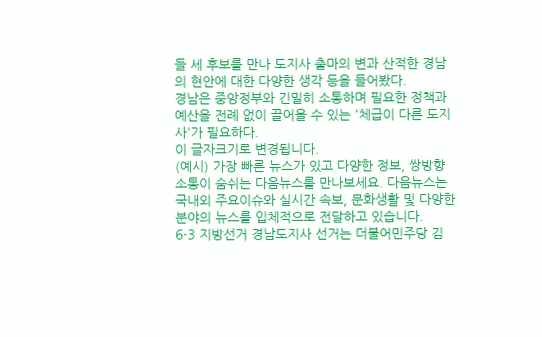들 세 후보를 만나 도지사 출마의 변과 산적한 경남의 현안에 대한 다양한 생각 등을 들어봤다.
경남은 중앙정부와 긴밀히 소통하며 필요한 정책과 예산을 전례 없이 끌어올 수 있는 '체급이 다른 도지사'가 필요하다.
이 글자크기로 변경됩니다.
(예시) 가장 빠른 뉴스가 있고 다양한 정보, 쌍방향 소통이 숨쉬는 다음뉴스를 만나보세요. 다음뉴스는 국내외 주요이슈와 실시간 속보, 문화생활 및 다양한 분야의 뉴스를 입체적으로 전달하고 있습니다.
6·3 지방선거 경남도지사 선거는 더불어민주당 김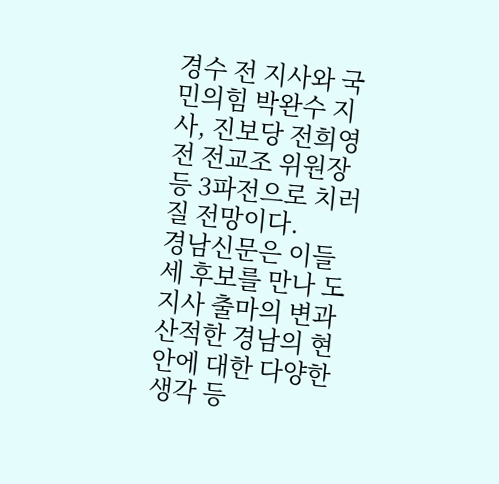경수 전 지사와 국민의힘 박완수 지사, 진보당 전희영 전 전교조 위원장 등 3파전으로 치러질 전망이다.
경남신문은 이들 세 후보를 만나 도지사 출마의 변과 산적한 경남의 현안에 대한 다양한 생각 등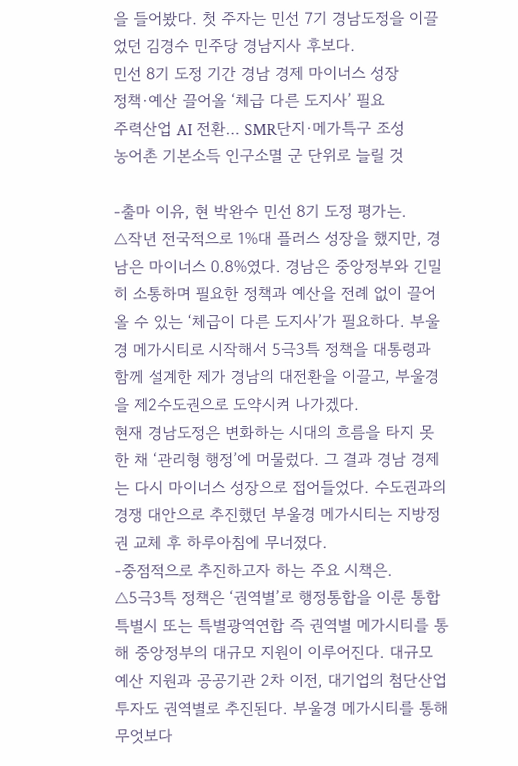을 들어봤다. 첫 주자는 민선 7기 경남도정을 이끌었던 김경수 민주당 경남지사 후보다.
민선 8기 도정 기간 경남 경제 마이너스 성장
정책·예산 끌어올 ‘체급 다른 도지사’ 필요
주력산업 AI 전환… SMR단지·메가특구 조성
농어촌 기본소득 인구소멸 군 단위로 늘릴 것

-출마 이유, 현 박완수 민선 8기 도정 평가는.
△작년 전국적으로 1%대 플러스 성장을 했지만, 경남은 마이너스 0.8%였다. 경남은 중앙정부와 긴밀히 소통하며 필요한 정책과 예산을 전례 없이 끌어올 수 있는 ‘체급이 다른 도지사’가 필요하다. 부울경 메가시티로 시작해서 5극3특 정책을 대통령과 함께 설계한 제가 경남의 대전환을 이끌고, 부울경을 제2수도권으로 도약시켜 나가겠다.
현재 경남도정은 변화하는 시대의 흐름을 타지 못한 채 ‘관리형 행정’에 머물렀다. 그 결과 경남 경제는 다시 마이너스 성장으로 접어들었다. 수도권과의 경쟁 대안으로 추진했던 부울경 메가시티는 지방정권 교체 후 하루아침에 무너졌다.
-중점적으로 추진하고자 하는 주요 시책은.
△5극3특 정책은 ‘권역별’로 행정통합을 이룬 통합특별시 또는 특별광역연합 즉 권역별 메가시티를 통해 중앙정부의 대규모 지원이 이루어진다. 대규모 예산 지원과 공공기관 2차 이전, 대기업의 첨단산업 투자도 권역별로 추진된다. 부울경 메가시티를 통해 무엇보다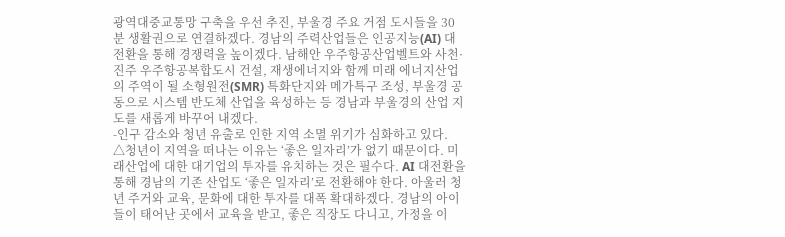광역대중교통망 구축을 우선 추진, 부울경 주요 거점 도시들을 30분 생활권으로 연결하겠다. 경남의 주력산업들은 인공지능(AI) 대전환을 통해 경쟁력을 높이겠다. 남해안 우주항공산업벨트와 사천·진주 우주항공복합도시 건설, 재생에너지와 함께 미래 에너지산업의 주역이 될 소형원전(SMR) 특화단지와 메가특구 조성, 부울경 공동으로 시스템 반도체 산업을 육성하는 등 경남과 부울경의 산업 지도를 새롭게 바꾸어 내겠다.
-인구 감소와 청년 유출로 인한 지역 소멸 위기가 심화하고 있다.
△청년이 지역을 떠나는 이유는 ‘좋은 일자리’가 없기 때문이다. 미래산업에 대한 대기업의 투자를 유치하는 것은 필수다. AI 대전환을 통해 경남의 기존 산업도 ‘좋은 일자리’로 전환해야 한다. 아울러 청년 주거와 교육, 문화에 대한 투자를 대폭 확대하겠다. 경남의 아이들이 태어난 곳에서 교육을 받고, 좋은 직장도 다니고, 가정을 이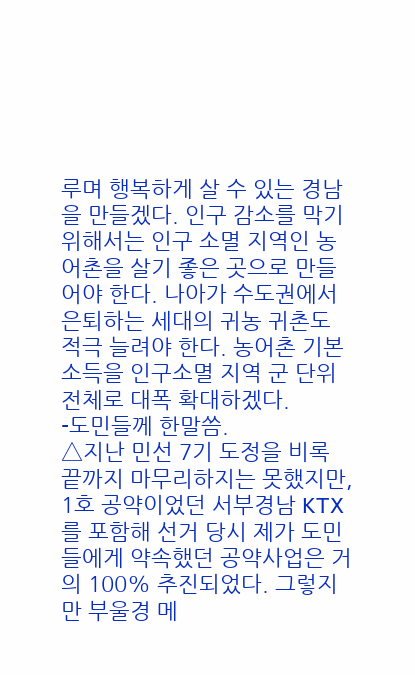루며 행복하게 살 수 있는 경남을 만들겠다. 인구 감소를 막기 위해서는 인구 소멸 지역인 농어촌을 살기 좋은 곳으로 만들어야 한다. 나아가 수도권에서 은퇴하는 세대의 귀농 귀촌도 적극 늘려야 한다. 농어촌 기본소득을 인구소멸 지역 군 단위 전체로 대폭 확대하겠다.
-도민들께 한말씀.
△지난 민선 7기 도정을 비록 끝까지 마무리하지는 못했지만, 1호 공약이었던 서부경남 KTX를 포함해 선거 당시 제가 도민들에게 약속했던 공약사업은 거의 100% 추진되었다. 그렇지만 부울경 메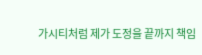가시티처럼 제가 도정을 끝까지 책임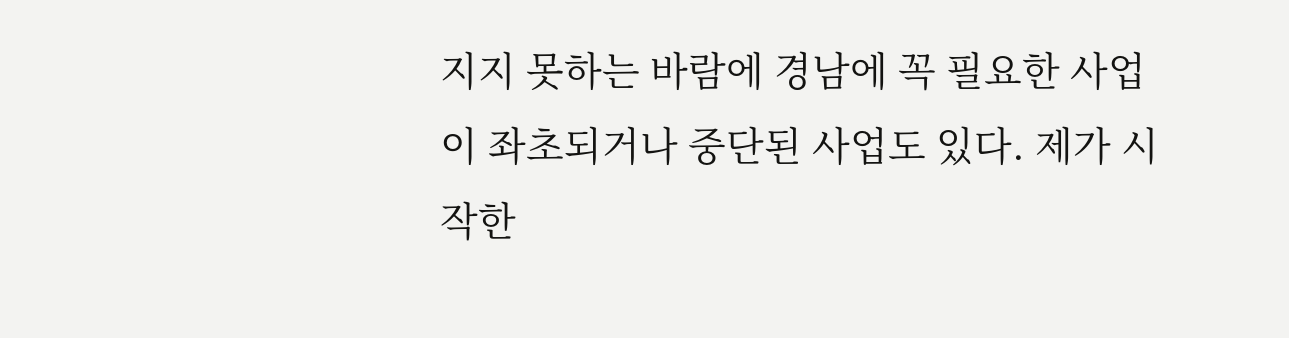지지 못하는 바람에 경남에 꼭 필요한 사업이 좌초되거나 중단된 사업도 있다. 제가 시작한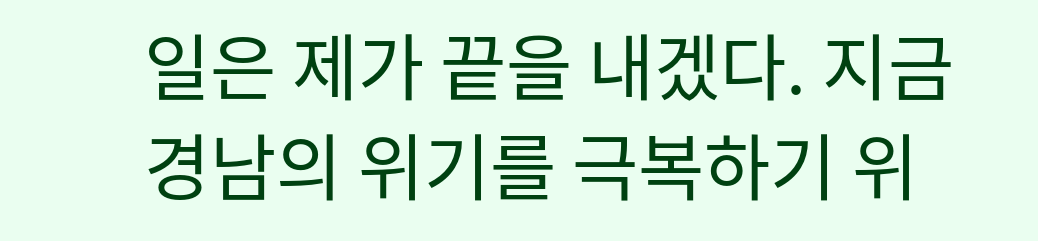일은 제가 끝을 내겠다. 지금 경남의 위기를 극복하기 위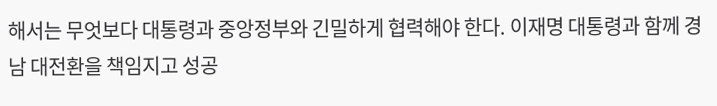해서는 무엇보다 대통령과 중앙정부와 긴밀하게 협력해야 한다. 이재명 대통령과 함께 경남 대전환을 책임지고 성공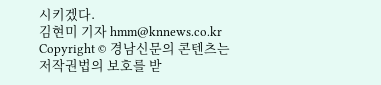시키겠다.
김현미 기자 hmm@knnews.co.kr
Copyright © 경남신문의 콘텐츠는 저작권법의 보호를 받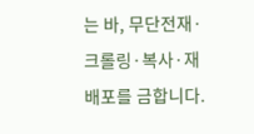는 바, 무단전재·크롤링·복사·재배포를 금합니다.